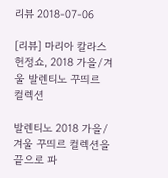리뷰 2018-07-06

[리뷰] 마리아 칼라스 헌정쇼, 2018 가을/겨울 발렌티노 꾸띄르 컬렉션

발렌티노 2018 가을/겨울 꾸띄르 컬렉션을 끝으로 파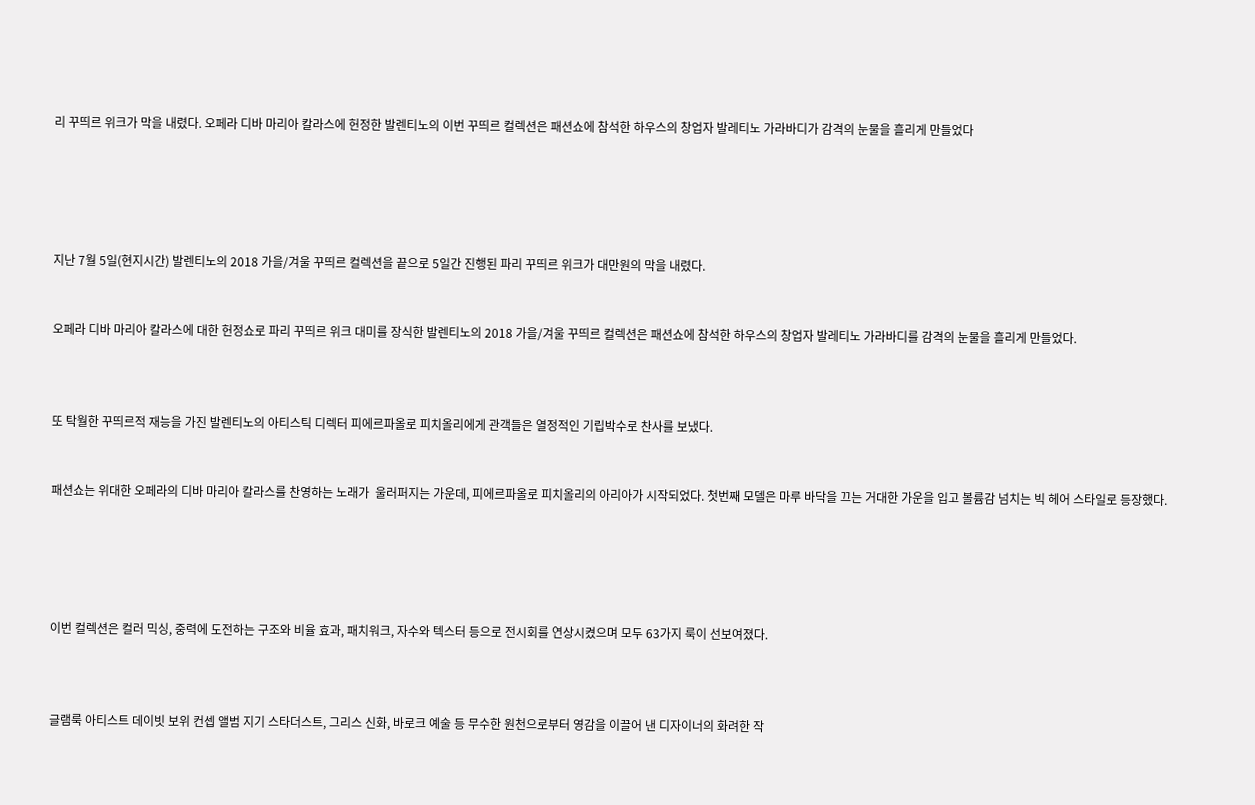리 꾸띄르 위크가 막을 내렸다. 오페라 디바 마리아 칼라스에 헌정한 발렌티노의 이번 꾸띄르 컬렉션은 패션쇼에 참석한 하우스의 창업자 발레티노 가라바디가 감격의 눈물을 흘리게 만들었다





지난 7월 5일(현지시간) 발렌티노의 2018 가을/겨울 꾸띄르 컬렉션을 끝으로 5일간 진행된 파리 꾸띄르 위크가 대만원의 막을 내렸다.


오페라 디바 마리아 칼라스에 대한 헌정쇼로 파리 꾸띄르 위크 대미를 장식한 발렌티노의 2018 가을/겨울 꾸띄르 컬렉션은 패션쇼에 참석한 하우스의 창업자 발레티노 가라바디를 감격의 눈물을 흘리게 만들었다.



또 탁월한 꾸띄르적 재능을 가진 발렌티노의 아티스틱 디렉터 피에르파올로 피치올리에게 관객들은 열정적인 기립박수로 찬사를 보냈다.


패션쇼는 위대한 오페라의 디바 마리아 칼라스를 찬영하는 노래가  울러퍼지는 가운데, 피에르파올로 피치올리의 아리아가 시작되었다. 첫번째 모델은 마루 바닥을 끄는 거대한 가운을 입고 볼륨감 넘치는 빅 헤어 스타일로 등장했다.





이번 컬렉션은 컬러 믹싱, 중력에 도전하는 구조와 비율 효과, 패치워크, 자수와 텍스터 등으로 전시회를 연상시켰으며 모두 63가지 룩이 선보여졌다.



글램룩 아티스트 데이빗 보위 컨셉 앨범 지기 스타더스트, 그리스 신화, 바로크 예술 등 무수한 원천으로부터 영감을 이끌어 낸 디자이너의 화려한 작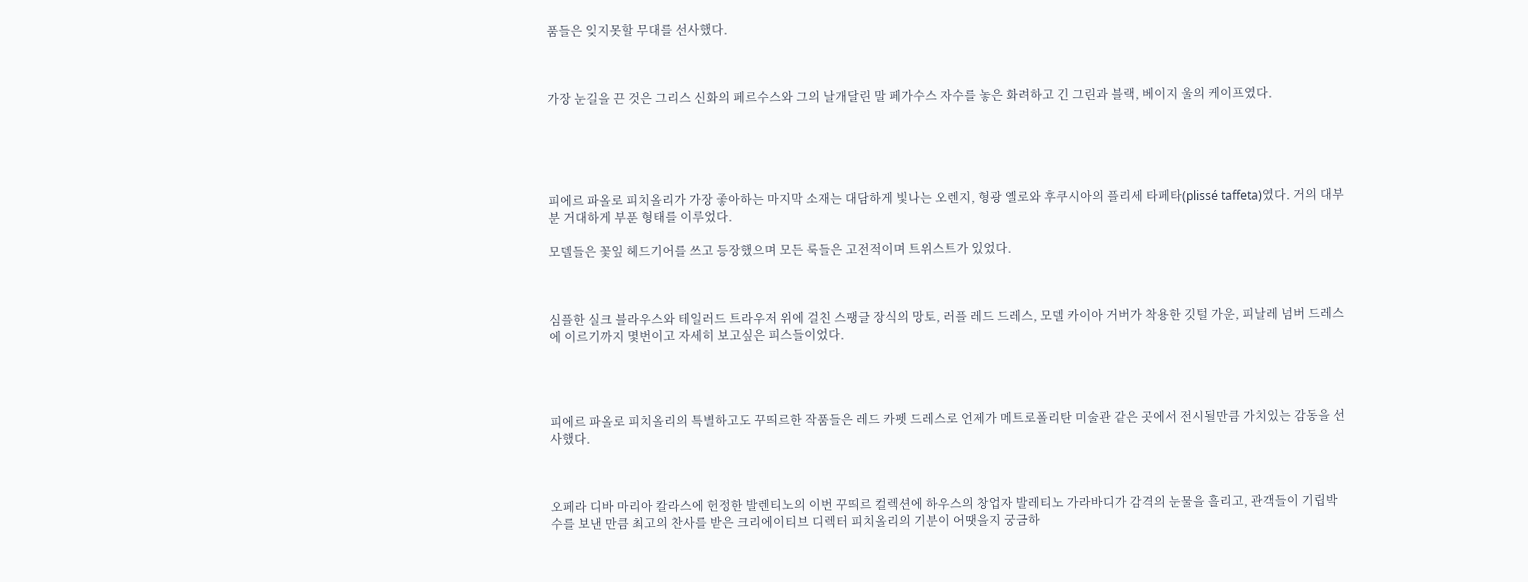품들은 잊지못할 무대를 선사했다.



가장 눈길을 끈 것은 그리스 신화의 페르수스와 그의 날개달린 말 페가수스 자수를 놓은 화려하고 긴 그린과 블랙, 베이지 울의 케이프였다.





피에르 파올로 피치올리가 가장 좋아하는 마지막 소재는 대담하게 빛나는 오렌지, 형광 옐로와 후쿠시아의 플리세 타페타(plissé taffeta)였다. 거의 대부분 거대하게 부푼 형태를 이루었다.

모델들은 꽃잎 헤드기어를 쓰고 등장했으며 모든 룩들은 고전적이며 트위스트가 있었다.



심플한 실크 블라우스와 테일러드 트라우저 위에 걸친 스팽글 장식의 망토, 러플 레드 드레스, 모델 카이아 거버가 착용한 깃털 가운, 피날레 넘버 드레스에 이르기까지 몇번이고 자세히 보고싶은 피스들이었다.




피에르 파올로 피치올리의 특별하고도 꾸띄르한 작품들은 레드 카펫 드레스로 언제가 메트로폴리탄 미술관 같은 곳에서 전시될만큼 가치있는 감동을 선사했다.



오페라 디바 마리아 칼라스에 헌정한 발렌티노의 이번 꾸띄르 컬렉션에 하우스의 창업자 발레티노 가라바디가 감격의 눈물을 흘리고, 관객들이 기립박수를 보낸 만큼 최고의 찬사를 받은 크리에이티브 디렉터 피치올리의 기분이 어땟을지 궁금하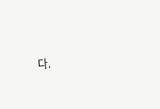다.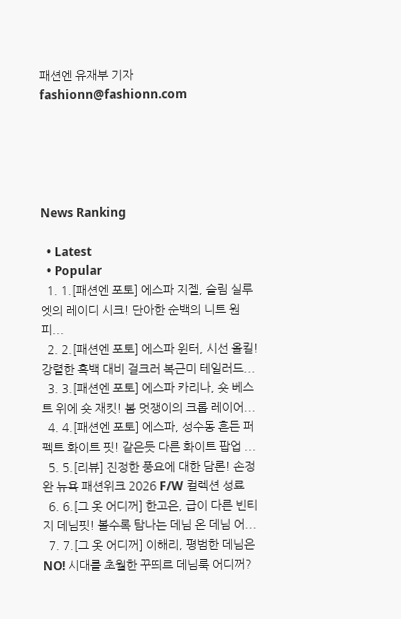패션엔 유재부 기자
fashionn@fashionn.com





News Ranking

  • Latest
  • Popular
  1. 1.[패션엔 포토] 에스파 지젤, 슬림 실루엣의 레이디 시크! 단아한 순백의 니트 원피...
  2. 2.[패션엔 포토] 에스파 윈터, 시선 올킬! 강렬한 흑백 대비 걸크러 복근미 테일러드...
  3. 3.[패션엔 포토] 에스파 카리나, 숏 베스트 위에 숏 재킷! 봄 멋쟁이의 크롭 레이어...
  4. 4.[패션엔 포토] 에스파, 성수동 흔든 퍼펙트 화이트 핏! 같은듯 다른 화이트 팝업 ...
  5. 5.[리뷰] 진정한 풍요에 대한 담론! 손정완 뉴욕 패션위크 2026 F/W 컬렉션 성료
  6. 6.[그 옷 어디꺼] 한고은, 급이 다른 빈티지 데님핏! 볼수록 탐나는 데님 온 데님 어...
  7. 7.[그 옷 어디꺼] 이해리, 평범한 데님은 NO! 시대를 초월한 꾸띄르 데님룩 어디꺼?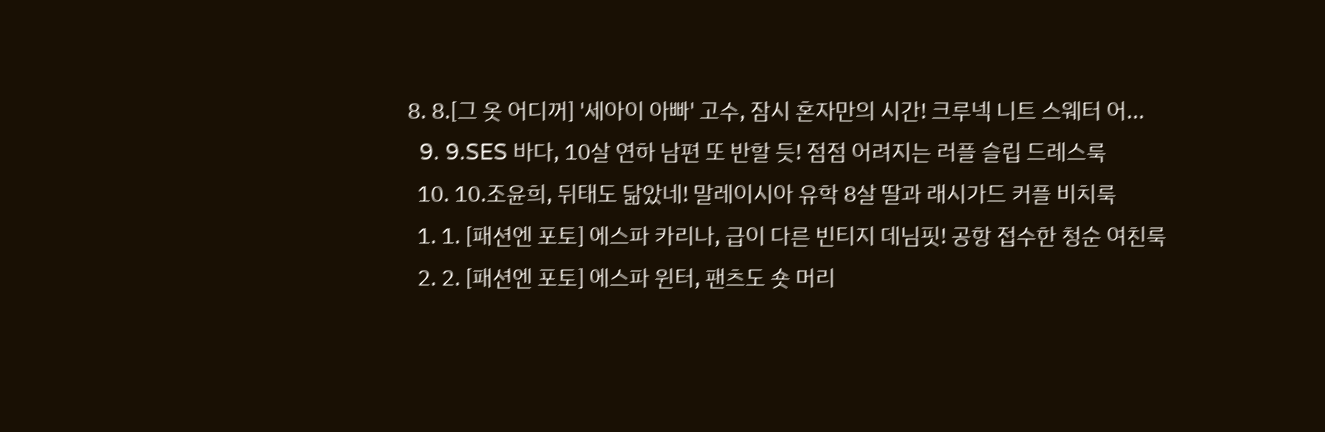8. 8.[그 옷 어디꺼] '세아이 아빠' 고수, 잠시 혼자만의 시간! 크루넥 니트 스웨터 어...
  9. 9.SES 바다, 10살 연하 남편 또 반할 듯! 점점 어려지는 러플 슬립 드레스룩
  10. 10.조윤희, 뒤태도 닮았네! 말레이시아 유학 8살 딸과 래시가드 커플 비치룩
  1. 1. [패션엔 포토] 에스파 카리나, 급이 다른 빈티지 데님핏! 공항 접수한 청순 여친룩
  2. 2. [패션엔 포토] 에스파 윈터, 팬츠도 숏 머리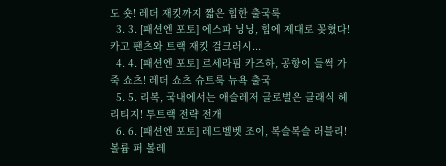도 숏! 레더 재킷까지 짧은 힙한 출국룩
  3. 3. [패션엔 포토] 에스파 닝닝, 힙에 제대로 꽂혔다! 카고 팬츠와 트랙 재킷 걸크러시...
  4. 4. [패션엔 포토] 르세라핌 카즈하, 공항이 들썩 가죽 쇼츠! 레더 쇼츠 슈트룩 뉴욕 출국
  5. 5. 리복, 국내에서는 애슬레저 글로벌은 클래식 헤리티지! 투트랙 전략 전개
  6. 6. [패션엔 포토] 레드벨벳 조이, 복슬복슬 러블리! 볼륨 퍼 볼레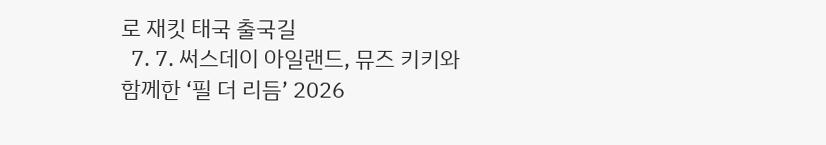로 재킷 태국 출국길
  7. 7. 써스데이 아일랜드, 뮤즈 키키와 함께한 ‘필 더 리듬’ 2026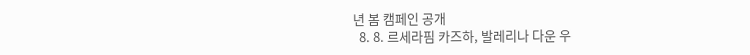년 봄 캠페인 공개
  8. 8. 르세라핌 카즈하, 발레리나 다운 우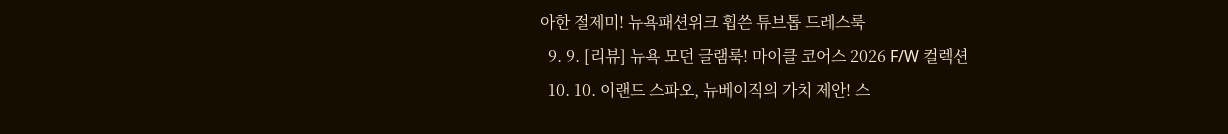아한 절제미! 뉴욕패션위크 휩쓴 튜브톱 드레스룩
  9. 9. [리뷰] 뉴욕 모던 글램룩! 마이클 코어스 2026 F/W 컬렉션
  10. 10. 이랜드 스파오, 뉴베이직의 가치 제안! 스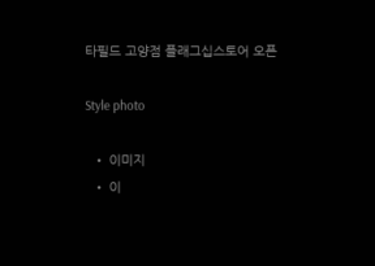타필드 고양점 플래그십스토어 오픈

Style photo

  • 이미지
  • 이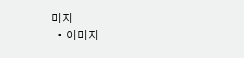미지
  • 이미지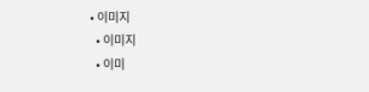• 이미지
  • 이미지
  • 이미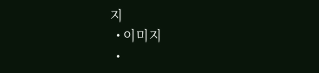지
  • 이미지
  •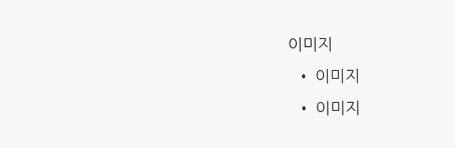이미지
  • 이미지
  • 이미지